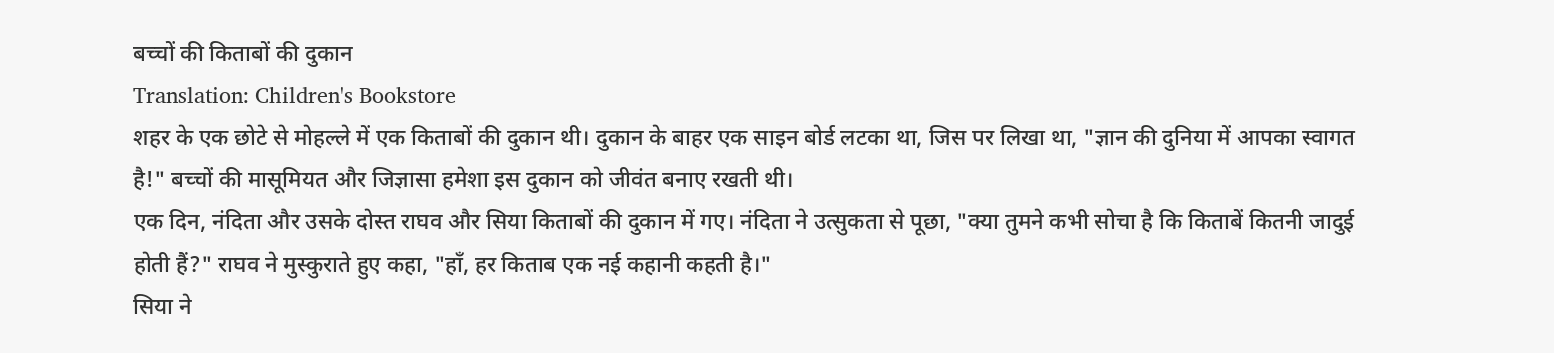बच्चों की किताबों की दुकान
Translation: Children's Bookstore
शहर के एक छोटे से मोहल्ले में एक किताबों की दुकान थी। दुकान के बाहर एक साइन बोर्ड लटका था, जिस पर लिखा था, "ज्ञान की दुनिया में आपका स्वागत है!" बच्चों की मासूमियत और जिज्ञासा हमेशा इस दुकान को जीवंत बनाए रखती थी।
एक दिन, नंदिता और उसके दोस्त राघव और सिया किताबों की दुकान में गए। नंदिता ने उत्सुकता से पूछा, "क्या तुमने कभी सोचा है कि किताबें कितनी जादुई होती हैं?" राघव ने मुस्कुराते हुए कहा, "हाँ, हर किताब एक नई कहानी कहती है।"
सिया ने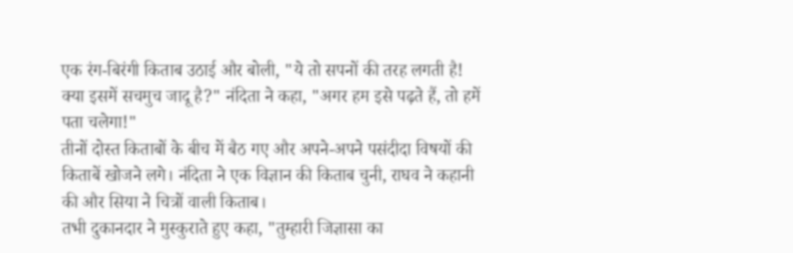एक रंग-बिरंगी किताब उठाई और बोली, "ये तो सपनों की तरह लगती है! क्या इसमें सचमुच जादू है?" नंदिता ने कहा, "अगर हम इसे पढ़ते हैं, तो हमें पता चलेगा!"
तीनों दोस्त किताबों के बीच में बैठ गए और अपने-अपने पसंदीदा विषयों की किताबें खोजने लगे। नंदिता ने एक विज्ञान की किताब चुनी, राघव ने कहानी की और सिया ने चित्रों वाली किताब।
तभी दुकानदार ने मुस्कुराते हुए कहा, "तुम्हारी जिज्ञासा का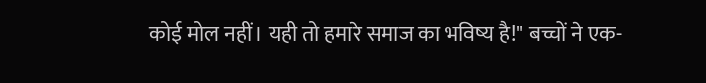कोई मोल नहीं। यही तो हमारे समाज का भविष्य है!" बच्चों ने एक-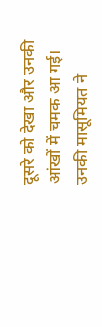दूसरे को देखा और उनकी आंखों में चमक आ गई।
उनकी मासूमियत ने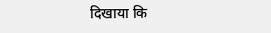दिखाया कि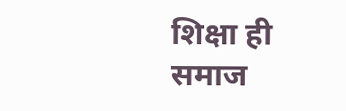शिक्षा ही समाज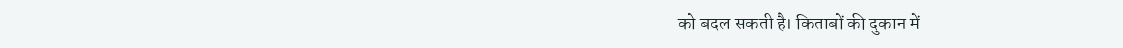को बदल सकती है। किताबों की दुकान में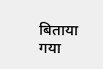बिताया गया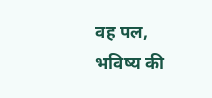वह पल, भविष्य की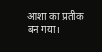आशा का प्रतीक बन गया।